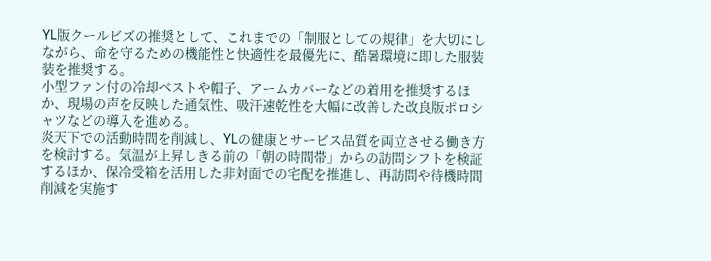YL版クールビズの推奨として、これまでの「制服としての規律」を大切にしながら、命を守るための機能性と快適性を最優先に、酷暑環境に即した服装装を推奨する。
小型ファン付の冷却ベストや帽子、アームカバーなどの着用を推奨するほか、現場の声を反映した通気性、吸汗速乾性を大幅に改善した改良版ポロシャツなどの導入を進める。
炎天下での活動時間を削減し、YLの健康とサービス品質を両立させる働き方を検討する。気温が上昇しきる前の「朝の時間帯」からの訪問シフトを検証するほか、保冷受箱を活用した非対面での宅配を推進し、再訪問や待機時間削減を実施す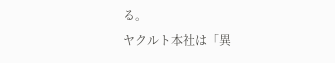る。
ヤクルト本社は「異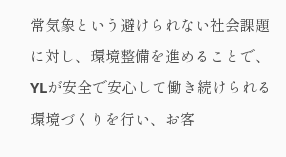常気象という避けられない社会課題に対し、環境整備を進めることで、YLが安全で安心して働き続けられる環境づくりを行い、お客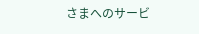さまへのサービ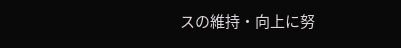スの維持・向上に努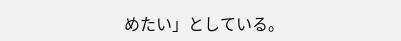めたい」としている。